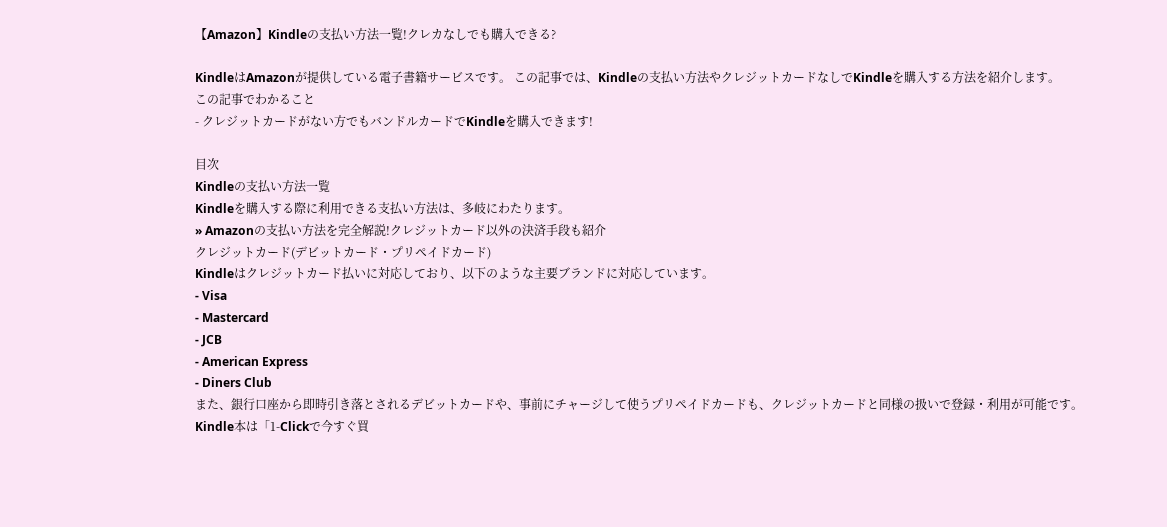【Amazon】Kindleの支払い方法一覧!クレカなしでも購入できる?

KindleはAmazonが提供している電子書籍サービスです。 この記事では、Kindleの支払い方法やクレジットカードなしでKindleを購入する方法を紹介します。
この記事でわかること
- クレジットカードがない方でもバンドルカードでKindleを購入できます!

目次
Kindleの支払い方法一覧
Kindleを購入する際に利用できる支払い方法は、多岐にわたります。
» Amazonの支払い方法を完全解説!クレジットカード以外の決済手段も紹介
クレジットカード(デビットカード・プリペイドカード)
Kindleはクレジットカード払いに対応しており、以下のような主要ブランドに対応しています。
- Visa
- Mastercard
- JCB
- American Express
- Diners Club
また、銀行口座から即時引き落とされるデビットカードや、事前にチャージして使うプリペイドカードも、クレジットカードと同様の扱いで登録・利用が可能です。
Kindle本は「1-Clickで今すぐ買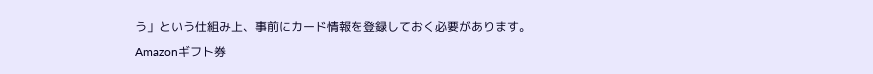う」という仕組み上、事前にカード情報を登録しておく必要があります。
Amazonギフト券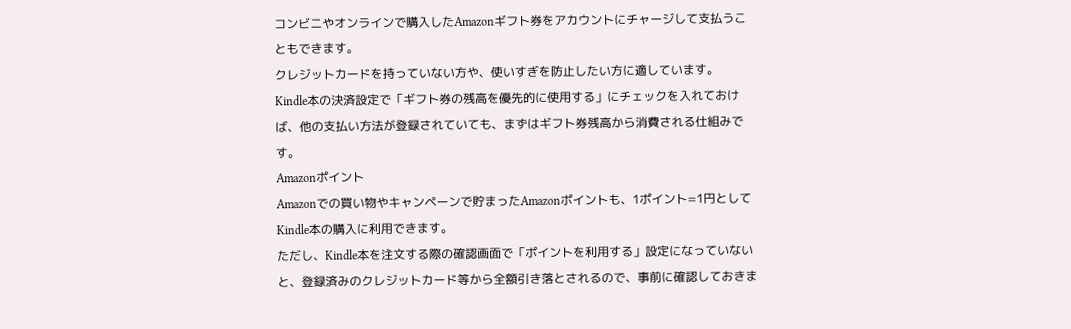コンビニやオンラインで購入したAmazonギフト券をアカウントにチャージして支払うこともできます。
クレジットカードを持っていない方や、使いすぎを防止したい方に適しています。
Kindle本の決済設定で「ギフト券の残高を優先的に使用する」にチェックを入れておけば、他の支払い方法が登録されていても、まずはギフト券残高から消費される仕組みです。
Amazonポイント
Amazonでの買い物やキャンペーンで貯まったAmazonポイントも、1ポイント=1円としてKindle本の購入に利用できます。
ただし、Kindle本を注文する際の確認画面で「ポイントを利用する」設定になっていないと、登録済みのクレジットカード等から全額引き落とされるので、事前に確認しておきま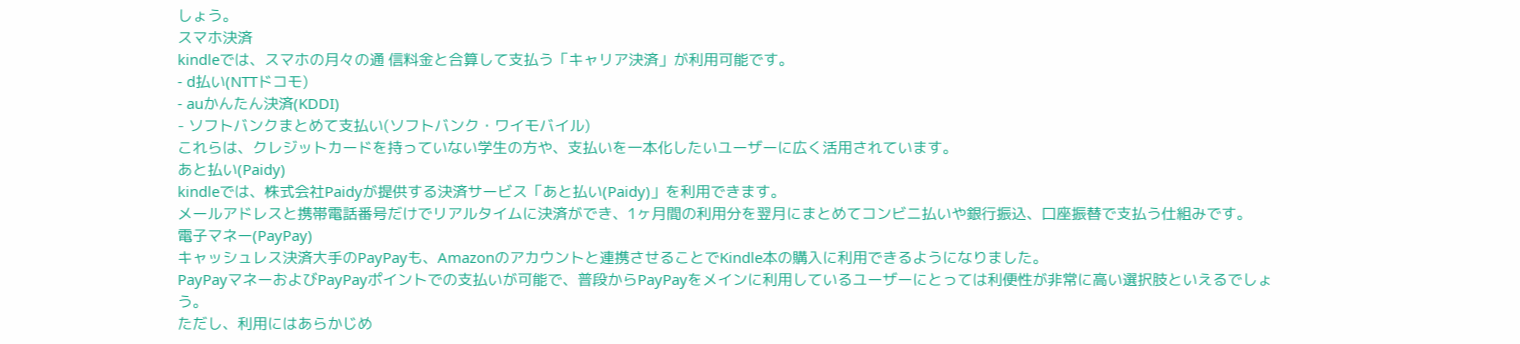しょう。
スマホ決済
kindleでは、スマホの月々の通 信料金と合算して支払う「キャリア決済」が利用可能です。
- d払い(NTTドコモ)
- auかんたん決済(KDDI)
- ソフトバンクまとめて支払い(ソフトバンク・ワイモバイル)
これらは、クレジットカードを持っていない学生の方や、支払いを一本化したいユーザーに広く活用されています。
あと払い(Paidy)
kindleでは、株式会社Paidyが提供する決済サービス「あと払い(Paidy)」を利用できます。
メールアドレスと携帯電話番号だけでリアルタイムに決済ができ、1ヶ月間の利用分を翌月にまとめてコンビニ払いや銀行振込、口座振替で支払う仕組みです。
電子マネー(PayPay)
キャッシュレス決済大手のPayPayも、Amazonのアカウントと連携させることでKindle本の購入に利用できるようになりました。
PayPayマネーおよびPayPayポイントでの支払いが可能で、普段からPayPayをメインに利用しているユーザーにとっては利便性が非常に高い選択肢といえるでしょう。
ただし、利用にはあらかじめ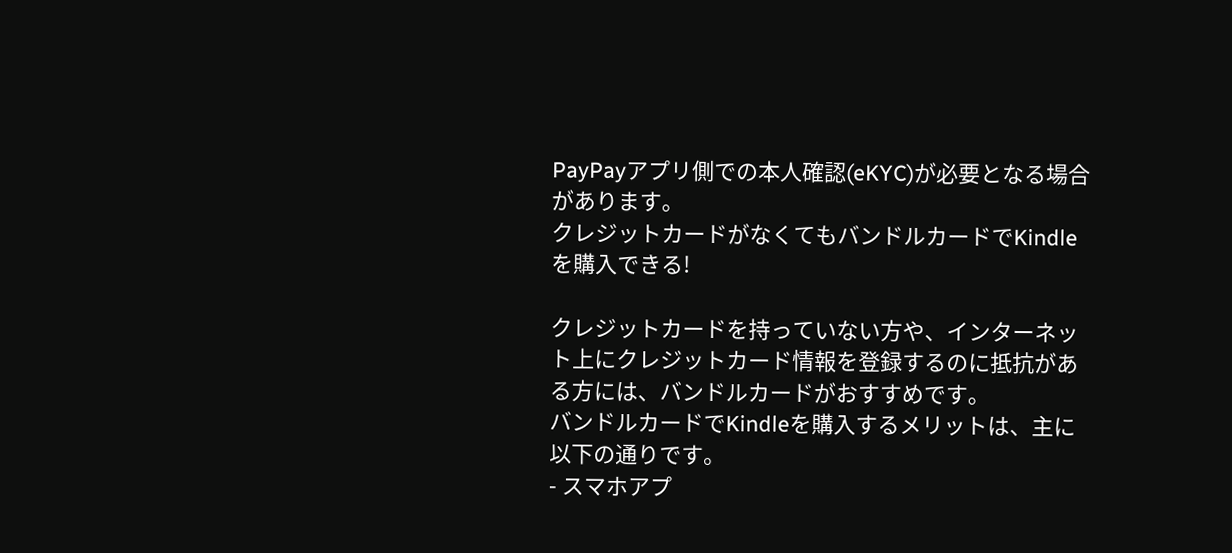PayPayアプリ側での本人確認(eKYC)が必要となる場合があります。
クレジットカードがなくてもバンドルカードでKindleを購入できる!

クレジットカードを持っていない方や、インターネット上にクレジットカード情報を登録するのに抵抗がある方には、バンドルカードがおすすめです。
バンドルカードでKindleを購入するメリットは、主に以下の通りです。
- スマホアプ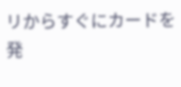リからすぐにカードを発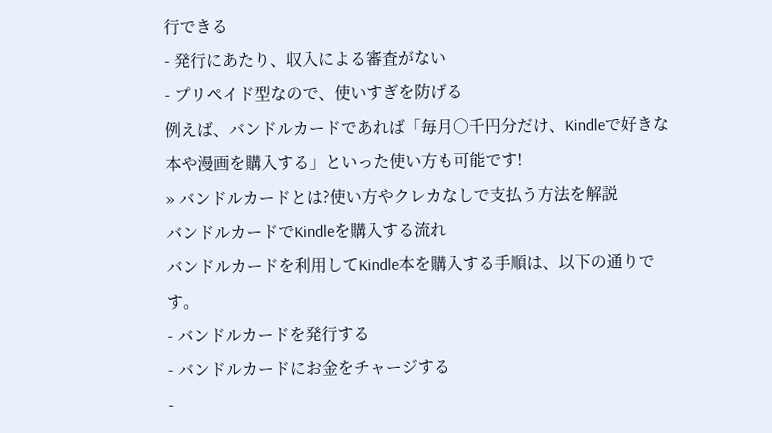行できる
- 発行にあたり、収入による審査がない
- プリペイド型なので、使いすぎを防げる
例えば、バンドルカードであれば「毎月○千円分だけ、Kindleで好きな本や漫画を購入する」といった使い方も可能です!
» バンドルカードとは?使い方やクレカなしで支払う方法を解説
バンドルカードでKindleを購入する流れ
バンドルカードを利用してKindle本を購入する手順は、以下の通りです。
- バンドルカードを発行する
- バンドルカードにお金をチャージする
-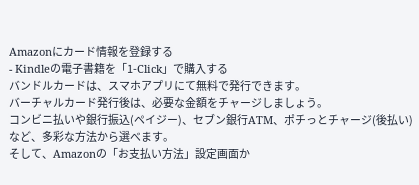Amazonにカード情報を登録する
- Kindleの電子書籍を「1-Click」で購入する
バンドルカードは、スマホアプリにて無料で発行できます。
バーチャルカード発行後は、必要な金額をチャージしましょう。
コンビニ払いや銀行振込(ペイジー)、セブン銀行ATM、ポチっとチャージ(後払い)など、多彩な方法から選べます。
そして、Amazonの「お支払い方法」設定画面か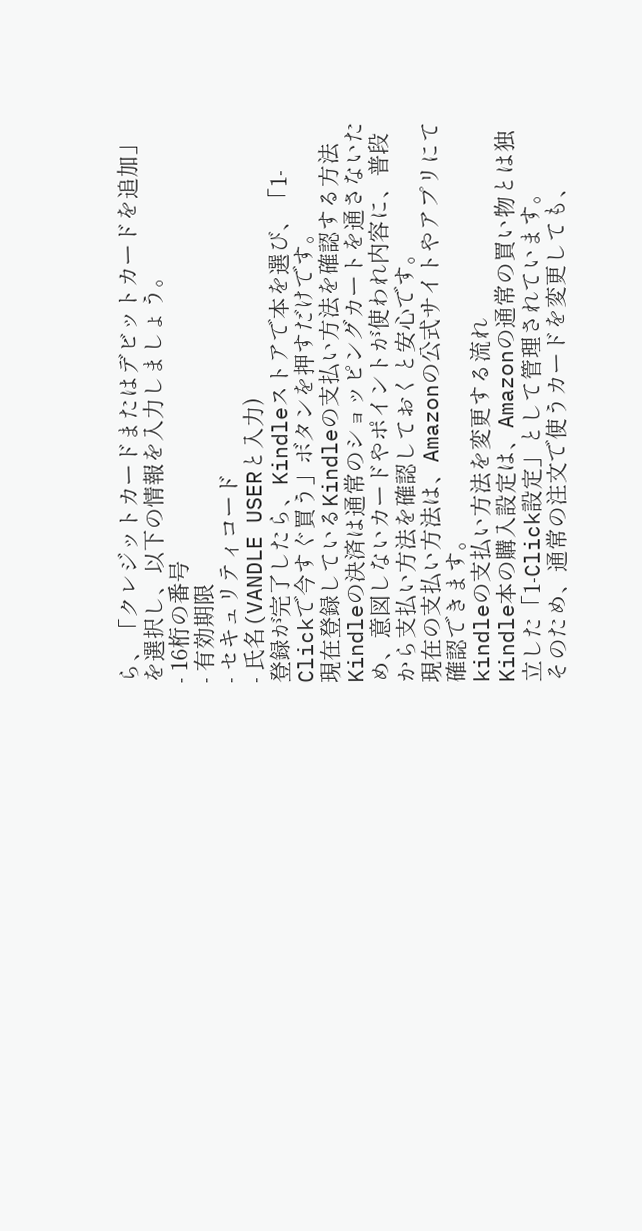ら、「クレジットカードまたはデビットカードを追加」を選択し、以下の情報を入力しましょう。
- 16桁の番号
- 有効期限
- セキュリティコード
- 氏名(VANDLE USERと入力)
登録が完了したら、Kindleストアで本を選び、「1-Clickで今すぐ買う」ボタンを押すだけです。
現在登録しているKindleの支払い方法を確認する方法
Kindleの決済は通常のショッピングカートを通さないため、意図しないカードやポイントが使われ内容に、普段から支払い方法を確認しておくと安心です。
現在の支払い方法は、Amazonの公式サイトやアプリにて確認できます。
kindleの支払い方法を変更する流れ
Kindle本の購入設定は、Amazonの通常の買い物とは独立した「1-Click設定」として管理されています。
そのため、通常の注文で使うカードを変更しても、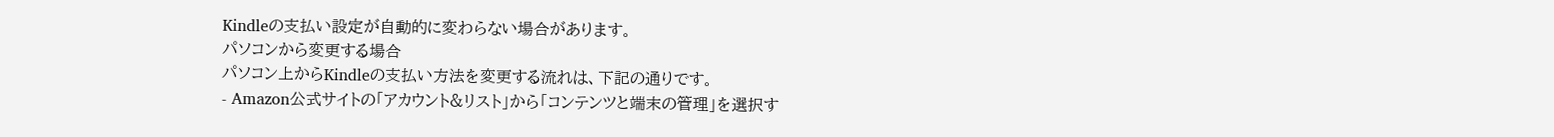Kindleの支払い設定が自動的に変わらない場合があります。
パソコンから変更する場合
パソコン上からKindleの支払い方法を変更する流れは、下記の通りです。
- Amazon公式サイトの「アカウント&リスト」から「コンテンツと端末の管理」を選択す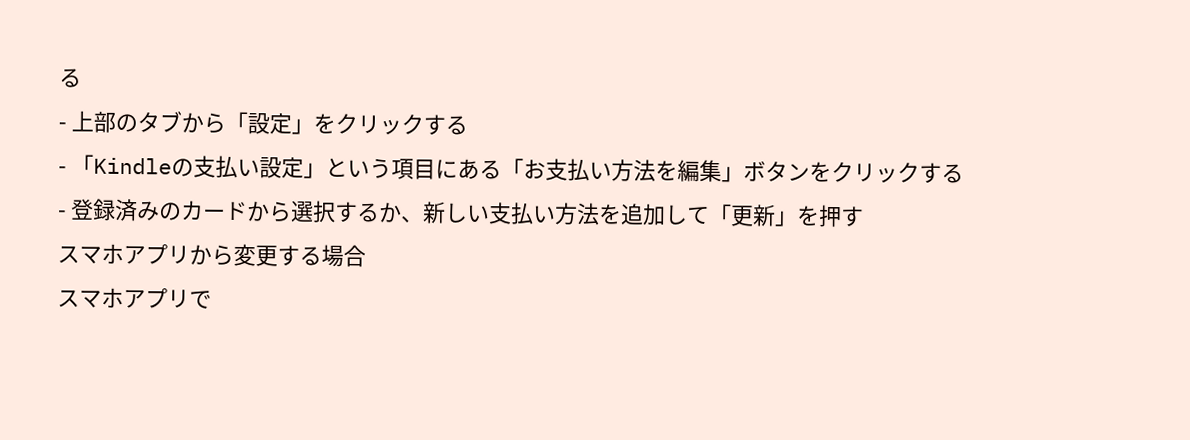る
- 上部のタブから「設定」をクリックする
- 「Kindleの支払い設定」という項目にある「お支払い方法を編集」ボタンをクリックする
- 登録済みのカードから選択するか、新しい支払い方法を追加して「更新」を押す
スマホアプリから変更する場合
スマホアプリで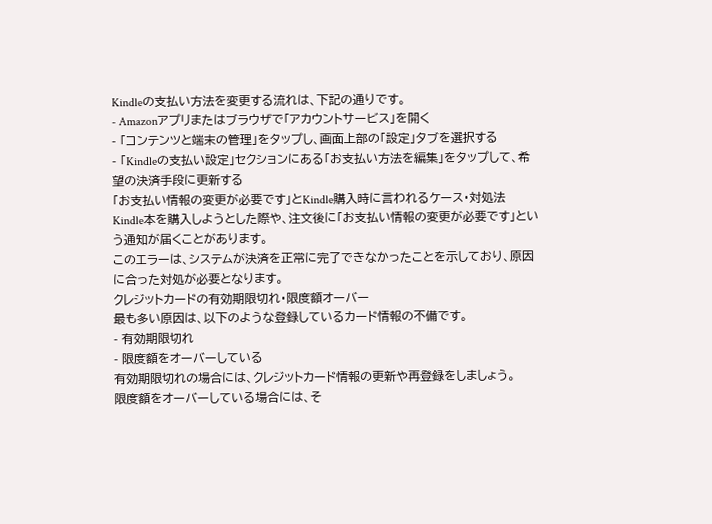Kindleの支払い方法を変更する流れは、下記の通りです。
- Amazonアプリまたはブラウザで「アカウントサービス」を開く
- 「コンテンツと端末の管理」をタップし、画面上部の「設定」タブを選択する
- 「Kindleの支払い設定」セクションにある「お支払い方法を編集」をタップして、希望の決済手段に更新する
「お支払い情報の変更が必要です」とKindle購入時に言われるケース・対処法
Kindle本を購入しようとした際や、注文後に「お支払い情報の変更が必要です」という通知が届くことがあります。
このエラーは、システムが決済を正常に完了できなかったことを示しており、原因に合った対処が必要となります。
クレジットカードの有効期限切れ・限度額オーバー
最も多い原因は、以下のような登録しているカード情報の不備です。
- 有効期限切れ
- 限度額をオーバーしている
有効期限切れの場合には、クレジットカード情報の更新や再登録をしましょう。
限度額をオーバーしている場合には、そ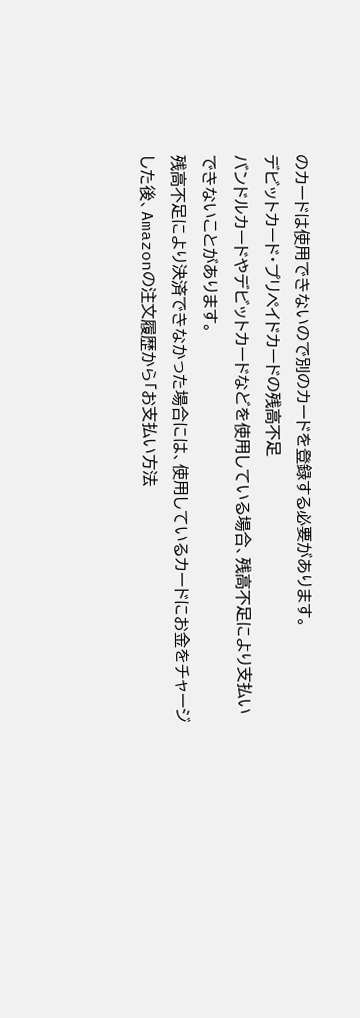のカードは使用できないので別のカードを登録する必要があります。
デビットカード・プリペイドカードの残高不足
バンドルカードやデビットカードなどを使用している場合、残高不足により支払いできないことがあります。
残高不足により決済できなかった場合には、使用しているカードにお金をチャージした後、Amazonの注文履歴から「お支払い方法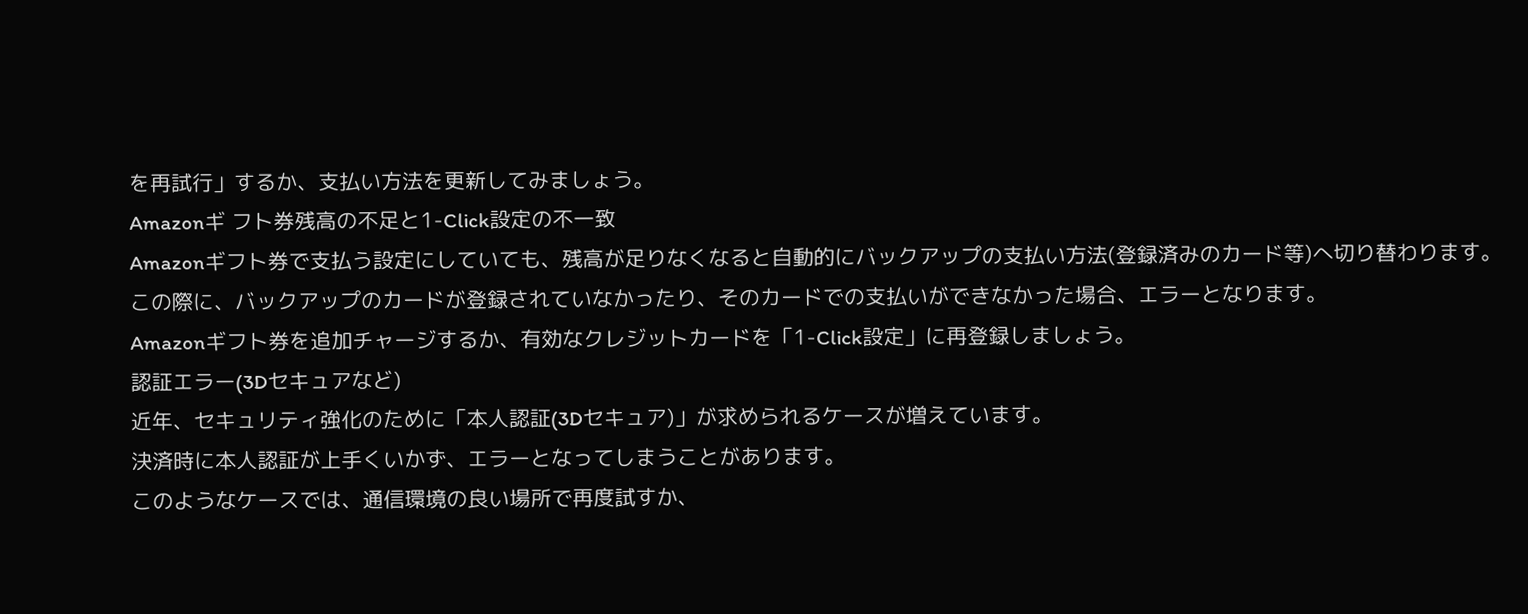を再試行」するか、支払い方法を更新してみましょう。
Amazonギ フト券残高の不足と1-Click設定の不一致
Amazonギフト券で支払う設定にしていても、残高が足りなくなると自動的にバックアップの支払い方法(登録済みのカード等)へ切り替わります。
この際に、バックアップのカードが登録されていなかったり、そのカードでの支払いができなかった場合、エラーとなります。
Amazonギフト券を追加チャージするか、有効なクレジットカードを「1-Click設定」に再登録しましょう。
認証エラー(3Dセキュアなど)
近年、セキュリティ強化のために「本人認証(3Dセキュア)」が求められるケースが増えています。
決済時に本人認証が上手くいかず、エラーとなってしまうことがあります。
このようなケースでは、通信環境の良い場所で再度試すか、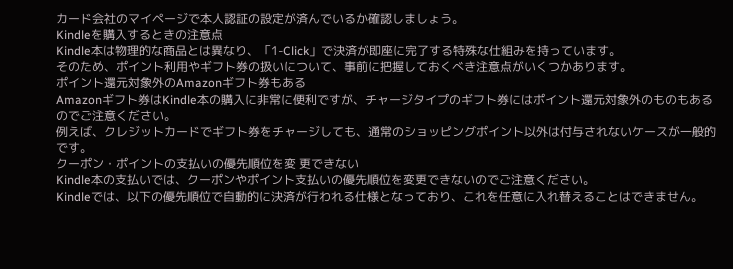カード会社のマイページで本人認証の設定が済んでいるか確認しましょう。
Kindleを購入するときの注意点
Kindle本は物理的な商品とは異なり、「1-Click」で決済が即座に完了する特殊な仕組みを持っています。
そのため、ポイント利用やギフト券の扱いについて、事前に把握しておくべき注意点がいくつかあります。
ポイント還元対象外のAmazonギフト券もある
Amazonギフト券はKindle本の購入に非常に便利ですが、チャージタイプのギフト券にはポイント還元対象外のものもあるのでご注意ください。
例えば、クレジットカードでギフト券をチャージしても、通常のショッピングポイント以外は付与されないケースが一般的です。
クーポン・ポイントの支払いの優先順位を変 更できない
Kindle本の支払いでは、クーポンやポイント支払いの優先順位を変更できないのでご注意ください。
Kindleでは、以下の優先順位で自動的に決済が行われる仕様となっており、これを任意に入れ替えることはできません。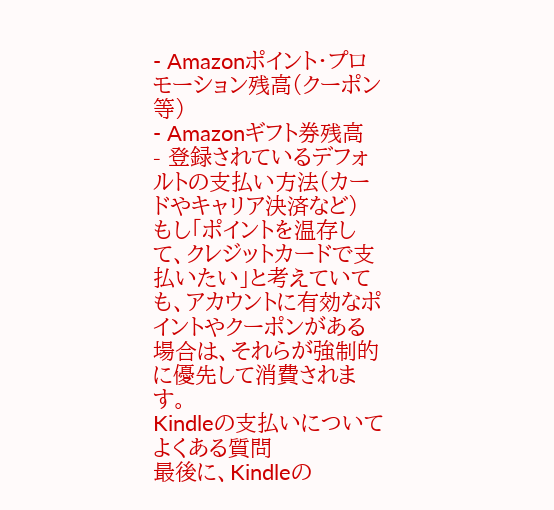- Amazonポイント・プロモーション残高(クーポン等)
- Amazonギフト券残高
- 登録されているデフォルトの支払い方法(カードやキャリア決済など)
もし「ポイントを温存して、クレジットカードで支払いたい」と考えていても、アカウントに有効なポイントやクーポンがある場合は、それらが強制的に優先して消費されます。
Kindleの支払いについてよくある質問
最後に、Kindleの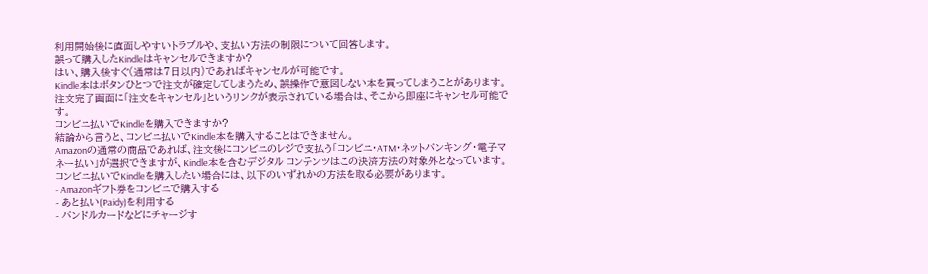利用開始後に直面しやすいトラブルや、支払い方法の制限について回答します。
誤って購入したKindleはキャンセルできますか?
はい、購入後すぐ(通常は7日以内)であればキャンセルが可能です。
Kindle本はボタンひとつで注文が確定してしまうため、誤操作で意図しない本を買ってしまうことがあります。
注文完了画面に「注文をキャンセル」というリンクが表示されている場合は、そこから即座にキャンセル可能です。
コンビニ払いでKindleを購入できますか?
結論から言うと、コンビニ払いでKindle本を購入することはできません。
Amazonの通常の商品であれば、注文後にコンビニのレジで支払う「コンビニ・ATM・ネットバンキング・電子マネー払い」が選択できますが、Kindle本を含むデジタル コンテンツはこの決済方法の対象外となっています。
コンビニ払いでKindleを購入したい場合には、以下のいずれかの方法を取る必要があります。
- Amazonギフト券をコンビニで購入する
- あと払い(Paidy)を利用する
- バンドルカードなどにチャージす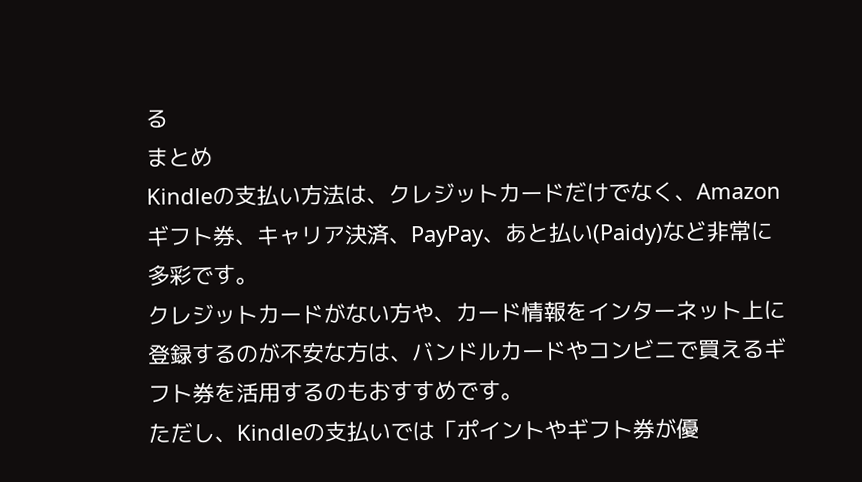る
まとめ
Kindleの支払い方法は、クレジットカードだけでなく、Amazonギフト券、キャリア決済、PayPay、あと払い(Paidy)など非常に多彩です。
クレジットカードがない方や、カード情報をインターネット上に登録するのが不安な方は、バンドルカードやコンビニで買えるギフト券を活用するのもおすすめです。
ただし、Kindleの支払いでは「ポイントやギフト券が優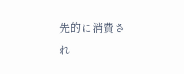先的に消費され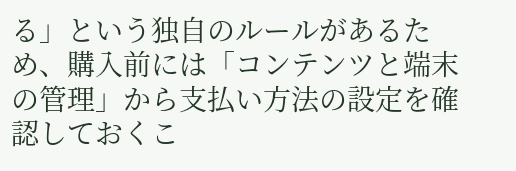る」という独自のルールがあるため、購入前には「コンテンツと端末の管理」から支払い方法の設定を確認しておくこ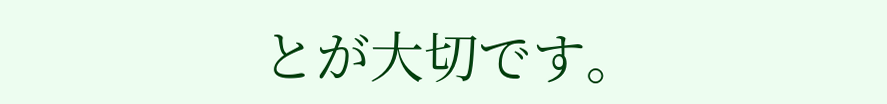とが大切です。